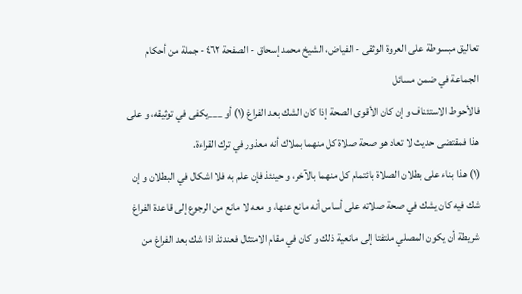تعاليق مبسوطة على العروة الوثقى - الفياض، الشيخ محمد إسحاق - الصفحة ٤٦٢ - جملة من أحكام الجماعة في ضمن مسائل
فالأحوط الاستئناف و إن كان الأقوى الصحة إذا كان الشك بعد الفراغ (١) أو ___يكفى في توثيقه، و على هذا فمقتضى حديث لا تعاد هو صحة صلاة كل منهما بملاك أنه معذور في ترك القراءة.
(١) هذا بناء على بطلان الصلاة بائتمام كل منهما بالآخر، و حينئذ فإن علم به فلا اشكال في البطلان و إن شك فيه كان يشك في صحة صلاته على أساس أنه مانع عنها، و معه لا مانع من الرجوع إلى قاعدة الفراغ شريطة أن يكون المصلي ملتفتا إلى مانعية ذلك و كان في مقام الامتثال فعندئذ اذا شك بعد الفراغ من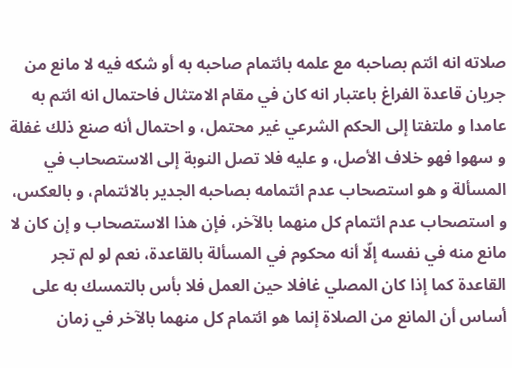صلاته انه ائتم بصاحبه مع علمه بائتمام صاحبه به أو شكه فيه لا مانع من جريان قاعدة الفراغ باعتبار انه كان في مقام الامتثال فاحتمال انه ائتم به عامدا و ملتفتا إلى الحكم الشرعي غير محتمل، و احتمال أنه صنع ذلك غفلة و سهوا فهو خلاف الأصل، و عليه فلا تصل النوبة إلى الاستصحاب في المسألة و هو استصحاب عدم ائتمامه بصاحبه الجدير بالائتمام، و بالعكس، و استصحاب عدم ائتمام كل منهما بالآخر، فإن هذا الاستصحاب و إن كان لا مانع منه في نفسه إلّا أنه محكوم في المسألة بالقاعدة، نعم لو لم تجر القاعدة كما إذا كان المصلي غافلا حين العمل فلا بأس بالتمسك به على أساس أن المانع من الصلاة إنما هو ائتمام كل منهما بالآخر في زمان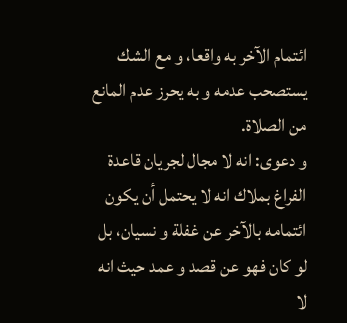ائتمام الآخر به واقعا، و مع الشك يستصحب عدمه و به يحرز عدم المانع من الصلاة.
و دعوى: انه لا مجال لجريان قاعدة الفراغ بملاك انه لا يحتمل أن يكون ائتمامه بالآخر عن غفلة و نسيان، بل لو كان فهو عن قصد و عمد حيث انه لا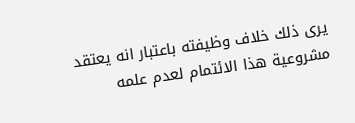يرى ذلك خلاف وظيفته باعتبار انه يعتقد مشروعية هذا الائتمام لعدم علمه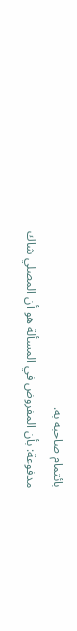بائتمام صاحبه به.
مدفوعة: بأن المفروض في المسألة هو أن المصلي شاك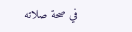في صحة صلاته